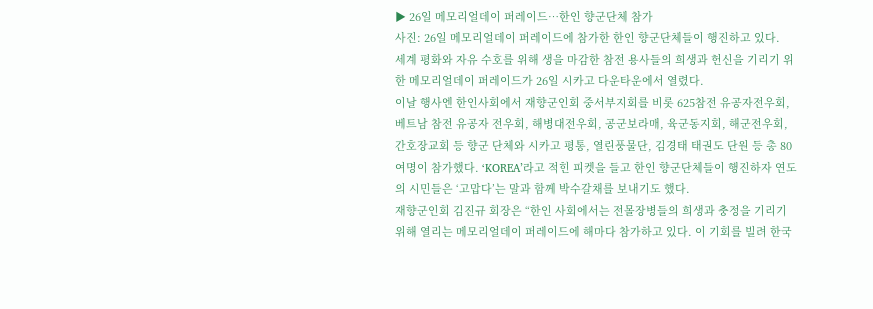▶ 26일 메모리얼데이 퍼레이드…한인 향군단체 참가
사진: 26일 메모리얼데이 퍼레이드에 참가한 한인 향군단체들이 행진하고 있다.
세계 평화와 자유 수호를 위해 생을 마감한 참전 용사들의 희생과 헌신을 기리기 위한 메모리얼데이 퍼레이드가 26일 시카고 다운타운에서 열렸다.
이날 행사엔 한인사회에서 재향군인회 중서부지회를 비롯 625참전 유공자전우회, 베트남 참전 유공자 전우회, 해병대전우회, 공군보라매, 육군동지회, 해군전우회, 간호장교회 등 향군 단체와 시카고 평통, 열린풍물단, 김경태 태권도 단원 등 총 80여명이 참가했다. ‘KOREA’라고 적힌 피켓을 들고 한인 향군단체들이 행진하자 연도의 시민들은 ‘고맙다’는 말과 함께 박수갈채를 보내기도 했다.
재향군인회 김진규 회장은 “한인 사회에서는 전몰장병들의 희생과 충정을 기리기 위해 열리는 메모리얼데이 퍼레이드에 해마다 참가하고 있다. 이 기회를 빌려 한국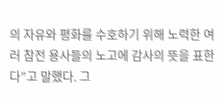의 자유와 평화를 수호하기 위해 노력한 여러 참전 용사들의 노고에 감사의 뜻을 표한다”고 말했다. 그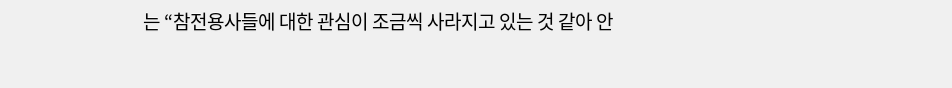는 “참전용사들에 대한 관심이 조금씩 사라지고 있는 것 같아 안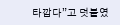타깝다”고 덧붙였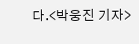다.<박웅진 기자>